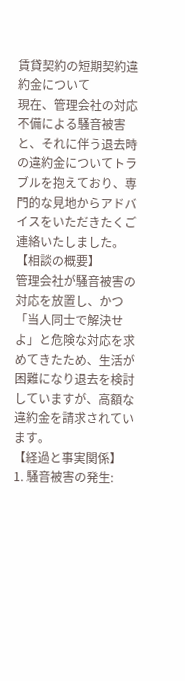賃貸契約の短期契約違約金について
現在、管理会社の対応不備による騒音被害と、それに伴う退去時の違約金についてトラブルを抱えており、専門的な見地からアドバイスをいただきたくご連絡いたしました。
【相談の概要】
管理会社が騒音被害の対応を放置し、かつ「当人同士で解決せよ」と危険な対応を求めてきたため、生活が困難になり退去を検討していますが、高額な違約金を請求されています。
【経過と事実関係】
1. 騒音被害の発生: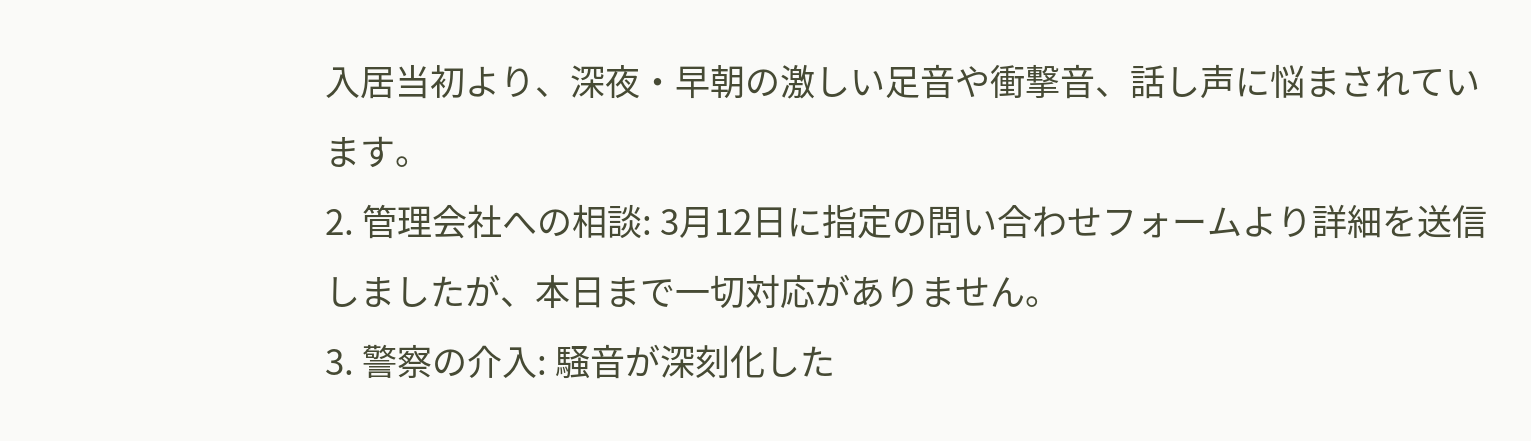入居当初より、深夜・早朝の激しい足音や衝撃音、話し声に悩まされています。
2. 管理会社への相談: 3月12日に指定の問い合わせフォームより詳細を送信しましたが、本日まで一切対応がありません。
3. 警察の介入: 騒音が深刻化した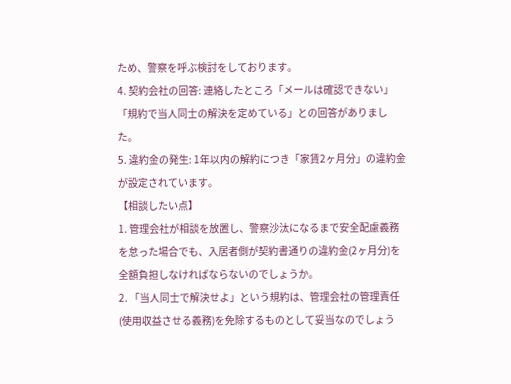ため、警察を呼ぶ検討をしております。
4. 契約会社の回答: 連絡したところ「メールは確認できない」「規約で当人同士の解決を定めている」との回答がありました。
5. 違約金の発生: 1年以内の解約につき「家賃2ヶ月分」の違約金が設定されています。
【相談したい点】
1. 管理会社が相談を放置し、警察沙汰になるまで安全配慮義務を怠った場合でも、入居者側が契約書通りの違約金(2ヶ月分)を全額負担しなければならないのでしょうか。
2. 「当人同士で解決せよ」という規約は、管理会社の管理責任(使用収益させる義務)を免除するものとして妥当なのでしょう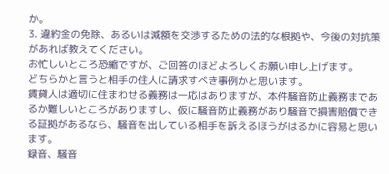か。
3. 違約金の免除、あるいは減額を交渉するための法的な根拠や、今後の対抗策があれば教えてください。
お忙しいところ恐縮ですが、ご回答のほどよろしくお願い申し上げます。
どちらかと言うと相手の住人に請求すべき事例かと思います。
賃貸人は適切に住まわせる義務は一応はありますが、本件騒音防止義務まであるか難しいところがありますし、仮に騒音防止義務があり騒音で損害賠償できる証拠があるなら、騒音を出している相手を訴えるほうがはるかに容易と思います。
録音、騒音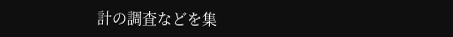計の調査などを集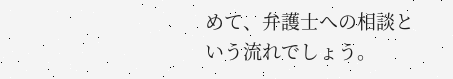めて、弁護士への相談という流れでしょう。